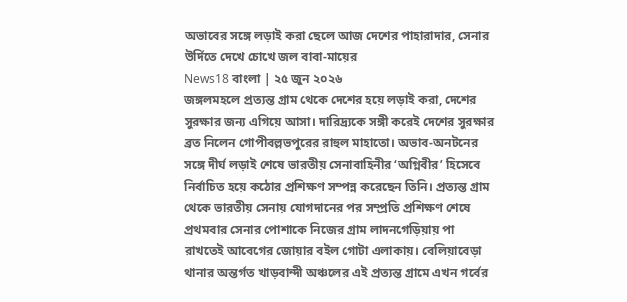অভাবের সঙ্গে লড়াই করা ছেলে আজ দেশের পাহারাদার, সেনার উর্দিতে দেখে চোখে জল বাবা-মায়ের
News18 বাংলা | ২৫ জুন ২০২৬
জঙ্গলমহলে প্রত্যন্ত গ্রাম থেকে দেশের হয়ে লড়াই করা, দেশের সুরক্ষার জন্য এগিয়ে আসা। দারিদ্র্যকে সঙ্গী করেই দেশের সুরক্ষার ব্রত নিলেন গোপীবল্লভপুরের রাহুল মাহাতো। অভাব-অনটনের সঙ্গে দীর্ঘ লড়াই শেষে ভারতীয় সেনাবাহিনীর ‘অগ্নিবীর’ হিসেবে নির্বাচিত হয়ে কঠোর প্রশিক্ষণ সম্পন্ন করেছেন তিনি। প্রত্যন্ত গ্রাম থেকে ভারতীয় সেনায় যোগদানের পর সম্প্রতি প্রশিক্ষণ শেষে প্রথমবার সেনার পোশাকে নিজের গ্রাম লাদনগেড়িয়ায় পা রাখতেই আবেগের জোয়ার বইল গোটা এলাকায়। বেলিয়াবেড়া থানার অন্তর্গত খাড়বান্দী অঞ্চলের এই প্রত্যন্ত গ্রামে এখন গর্বের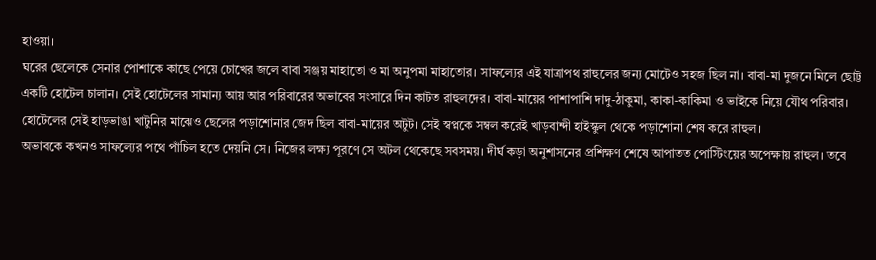হাওয়া।
ঘরের ছেলেকে সেনার পোশাকে কাছে পেয়ে চোখের জলে বাবা সঞ্জয় মাহাতো ও মা অনুপমা মাহাতোর। সাফল্যের এই যাত্রাপথ রাহুলের জন্য মোটেও সহজ ছিল না। বাবা-মা দুজনে মিলে ছোট্ট একটি হোটেল চালান। সেই হোটেলের সামান্য আয় আর পরিবারের অভাবের সংসারে দিন কাটত রাহুলদের। বাবা-মায়ের পাশাপাশি দাদু-ঠাকুমা, কাকা-কাকিমা ও ভাইকে নিয়ে যৌথ পরিবার। হোটেলের সেই হাড়ভাঙা খাটুনির মাঝেও ছেলের পড়াশোনার জেদ ছিল বাবা-মায়ের অটুট। সেই স্বপ্নকে সম্বল করেই খাড়বান্দী হাইস্কুল থেকে পড়াশোনা শেষ করে রাহুল।
অভাবকে কখনও সাফল্যের পথে পাঁচিল হতে দেয়নি সে। নিজের লক্ষ্য পূরণে সে অটল থেকেছে সবসময়। দীর্ঘ কড়া অনুশাসনের প্রশিক্ষণ শেষে আপাতত পোস্টিংয়ের অপেক্ষায় রাহুল। তবে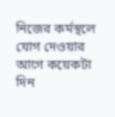নিজের কর্মস্থলে যোগ দেওয়ার আগে কয়েকটা দিন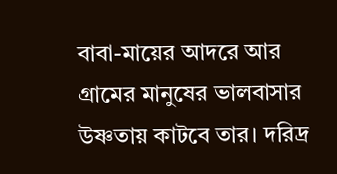বাবা-মায়ের আদরে আর গ্রামের মানুষের ভালবাসার উষ্ণতায় কাটবে তার। দরিদ্র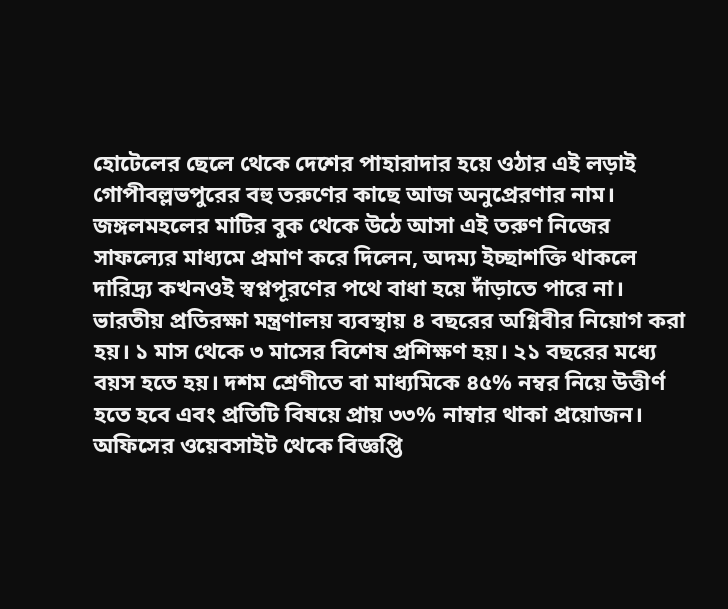হোটেলের ছেলে থেকে দেশের পাহারাদার হয়ে ওঠার এই লড়াই গোপীবল্লভপুরের বহু তরুণের কাছে আজ অনুপ্রেরণার নাম। জঙ্গলমহলের মাটির বুক থেকে উঠে আসা এই তরুণ নিজের সাফল্যের মাধ্যমে প্রমাণ করে দিলেন, অদম্য ইচ্ছাশক্তি থাকলে দারিদ্র্য কখনওই স্বপ্নপূরণের পথে বাধা হয়ে দাঁড়াতে পারে না।
ভারতীয় প্রতিরক্ষা মন্ত্রণালয় ব্যবস্থায় ৪ বছরের অগ্নিবীর নিয়োগ করা হয়। ১ মাস থেকে ৩ মাসের বিশেষ প্রশিক্ষণ হয়। ২১ বছরের মধ্যে বয়স হতে হয়। দশম শ্রেণীতে বা মাধ্যমিকে ৪৫% নম্বর নিয়ে উত্তীর্ণ হতে হবে এবং প্রতিটি বিষয়ে প্রায় ৩৩% নাম্বার থাকা প্রয়োজন। অফিসের ওয়েবসাইট থেকে বিজ্ঞপ্তি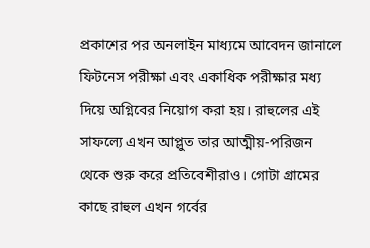প্রকাশের পর অনলাইন মাধ্যমে আবেদন জানালে ফিটনেস পরীক্ষা এবং একাধিক পরীক্ষার মধ্য দিয়ে অগ্নিবের নিয়োগ করা হয়। রাহুলের এই সাফল্যে এখন আপ্লুত তার আত্মীয়-পরিজন থেকে শুরু করে প্রতিবেশীরাও। গোটা গ্রামের কাছে রাহুল এখন গর্বের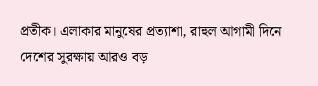প্রতীক। এলাকার মানুষের প্রত্যাশা, রাহুল আগামী দিনে দেশের সুরক্ষায় আরও বড়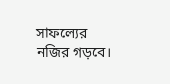সাফল্যের নজির গড়বে।